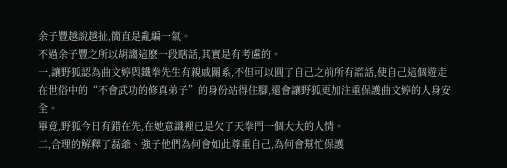余子豐越說越扯,簡直是亂編一氣。
不過余子豐之所以胡謅這麽一段瞎話,其實是有考慮的。
一,讓野狐認為曲文婷與鐵拳先生有親戚關系,不但可以圓了自己之前所有謊話,使自己這個遊走在世俗中的“不會武功的修真弟子”的身份站得住腳,還會讓野狐更加注重保護曲文婷的人身安全。
畢竟,野狐今日有錯在先,在她意識裡已是欠了天拳門一個大大的人情。
二,合理的解釋了磊爺、強子他們為何會如此尊重自己,為何會幫忙保護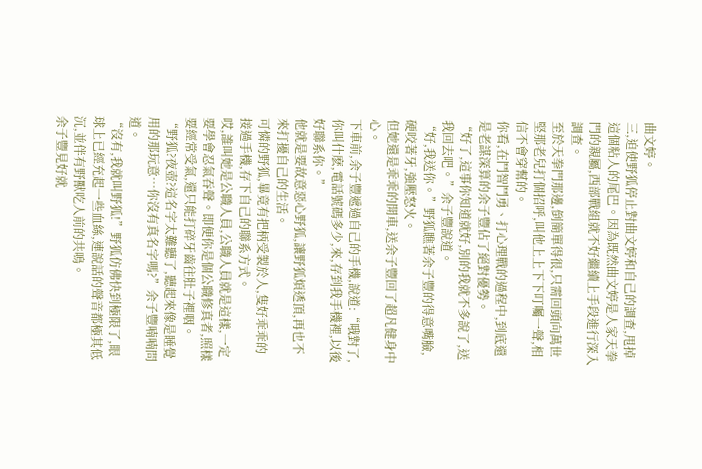曲文婷。
三,迫使野狐停止對曲文婷和自己的調查,甩掉這個粘人的尾巴。因為既然曲文婷是人家天拳門的親屬,西部戰組就不好繼續上手段進行深入調查。
至於天拳門那邊,倒簡單得很,只需回頭向萬世堅那老兒打個招呼,叫他上上下下叮囑一聲,相信不會穿幫的。
你看,在鬥智鬥勇、打心理戰的過程中,到底還是老謀深算的余子豐佔了絕對優勢。
“好了,這事你知道就好,別的我就不多說了,送我回去吧。”余子豐說道。
“好,我送你。”野狐瞧著余子豐的得意嘴臉,硬咬著牙,強壓怒火。
但她還是乖乖的開車,送余子豐回了超凡健身中心。
下車前,余子豐遞過自己的手機,說道:“哦對了,你叫什麽,電話號碼多少,來,存到我手機裡,以後好聯系你。”
他就是要故意惡心野狐,讓野狐煩透頂,再也不來打擾自己的生活。
可憐的野狐,畢竟有把柄受製於人,隻好乖乖的接過手機,存下自己的聯系方式。
哎,誰叫她是公職人員,公職人員就是這樣,一定要學會忍氣吞聲。即便你是個公職修真者,照樣要經常受氣,還只能打碎牙齒往肚子裡咽。
“野狐?夜壺?這名字太難聽了,聽起來像是睡覺用的那玩意…你沒有真名字嗎?”余子豐喃喃問道。
“沒有,我就叫野狐!”野狐仿佛快到極限了,眼球上已經充起一些血絲,連說話的聲音都極其低沉,並伴有野獸吃人前的共鳴。
余子豐見好就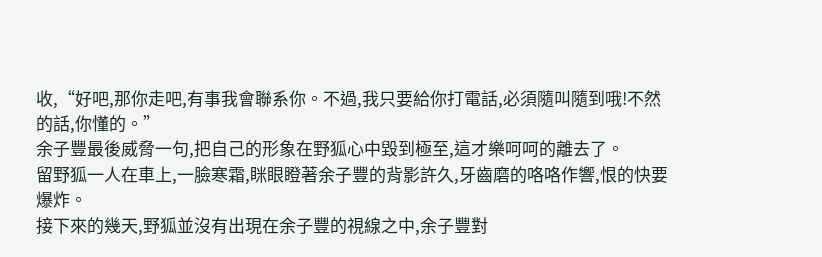收,“好吧,那你走吧,有事我會聯系你。不過,我只要給你打電話,必須隨叫隨到哦!不然的話,你懂的。”
余子豐最後威脅一句,把自己的形象在野狐心中毀到極至,這才樂呵呵的離去了。
留野狐一人在車上,一臉寒霜,眯眼瞪著余子豐的背影許久,牙齒磨的咯咯作響,恨的快要爆炸。
接下來的幾天,野狐並沒有出現在余子豐的視線之中,余子豐對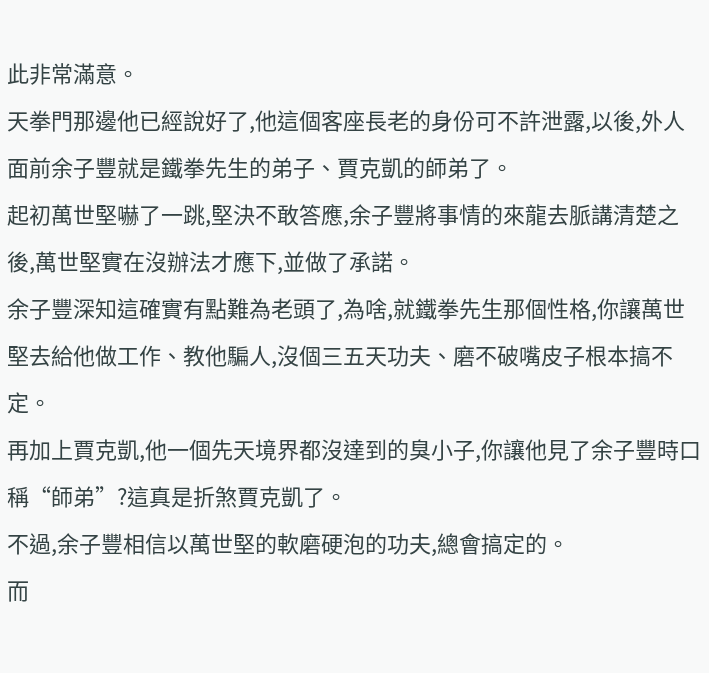此非常滿意。
天拳門那邊他已經說好了,他這個客座長老的身份可不許泄露,以後,外人面前余子豐就是鐵拳先生的弟子、賈克凱的師弟了。
起初萬世堅嚇了一跳,堅決不敢答應,余子豐將事情的來龍去脈講清楚之後,萬世堅實在沒辦法才應下,並做了承諾。
余子豐深知這確實有點難為老頭了,為啥,就鐵拳先生那個性格,你讓萬世堅去給他做工作、教他騙人,沒個三五天功夫、磨不破嘴皮子根本搞不定。
再加上賈克凱,他一個先天境界都沒達到的臭小子,你讓他見了余子豐時口稱“師弟”?這真是折煞賈克凱了。
不過,余子豐相信以萬世堅的軟磨硬泡的功夫,總會搞定的。
而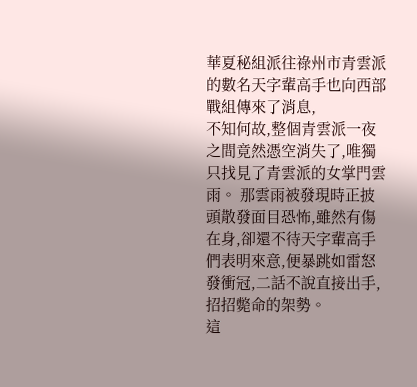華夏秘組派往祿州市青雲派的數名天字輩高手也向西部戰組傳來了消息,
不知何故,整個青雲派一夜之間竟然憑空消失了,唯獨只找見了青雲派的女掌門雲雨。 那雲雨被發現時正披頭散發面目恐怖,雖然有傷在身,卻還不待天字輩高手們表明來意,便暴跳如雷怒發衝冠,二話不說直接出手,招招斃命的架勢。
這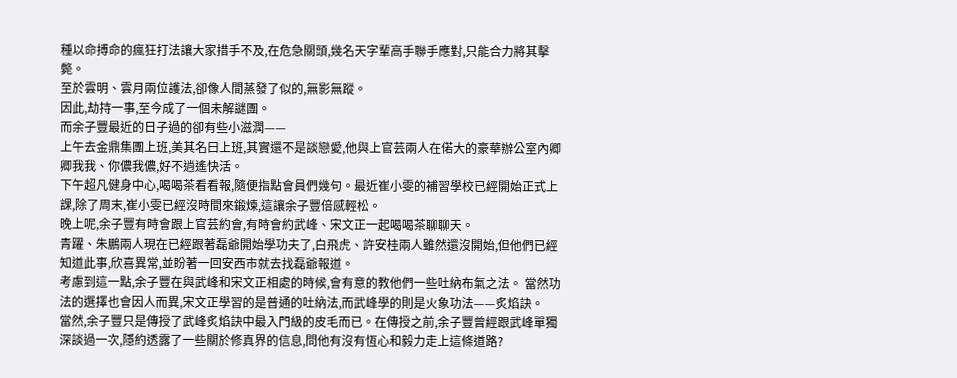種以命搏命的瘋狂打法讓大家措手不及,在危急關頭,幾名天字輩高手聯手應對,只能合力將其擊斃。
至於雲明、雲月兩位護法,卻像人間蒸發了似的,無影無蹤。
因此,劫持一事,至今成了一個未解謎團。
而余子豐最近的日子過的卻有些小滋潤——
上午去金鼎集團上班,美其名曰上班,其實還不是談戀愛,他與上官芸兩人在偌大的豪華辦公室內卿卿我我、你儂我儂,好不逍遙快活。
下午超凡健身中心,喝喝茶看看報,隨便指點會員們幾句。最近崔小雯的補習學校已經開始正式上課,除了周末,崔小雯已經沒時間來鍛煉,這讓余子豐倍感輕松。
晚上呢,余子豐有時會跟上官芸約會,有時會約武峰、宋文正一起喝喝茶聊聊天。
青躍、朱鵬兩人現在已經跟著磊爺開始學功夫了,白飛虎、許安桂兩人雖然還沒開始,但他們已經知道此事,欣喜異常,並盼著一回安西市就去找磊爺報道。
考慮到這一點,余子豐在與武峰和宋文正相處的時候,會有意的教他們一些吐納布氣之法。 當然功法的選擇也會因人而異,宋文正學習的是普通的吐納法,而武峰學的則是火象功法——炙焰訣。
當然,余子豐只是傳授了武峰炙焰訣中最入門級的皮毛而已。在傳授之前,余子豐曾經跟武峰單獨深談過一次,隱約透露了一些關於修真界的信息,問他有沒有恆心和毅力走上這條道路?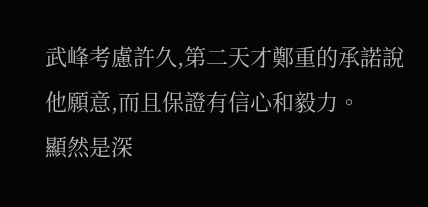武峰考慮許久,第二天才鄭重的承諾說他願意,而且保證有信心和毅力。
顯然是深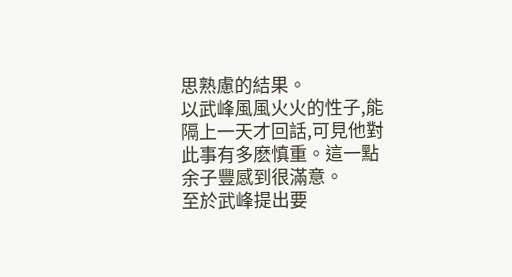思熟慮的結果。
以武峰風風火火的性子,能隔上一天才回話,可見他對此事有多麽慎重。這一點余子豐感到很滿意。
至於武峰提出要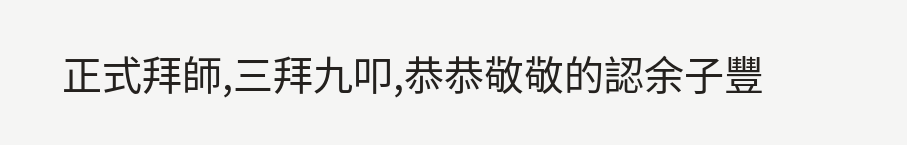正式拜師,三拜九叩,恭恭敬敬的認余子豐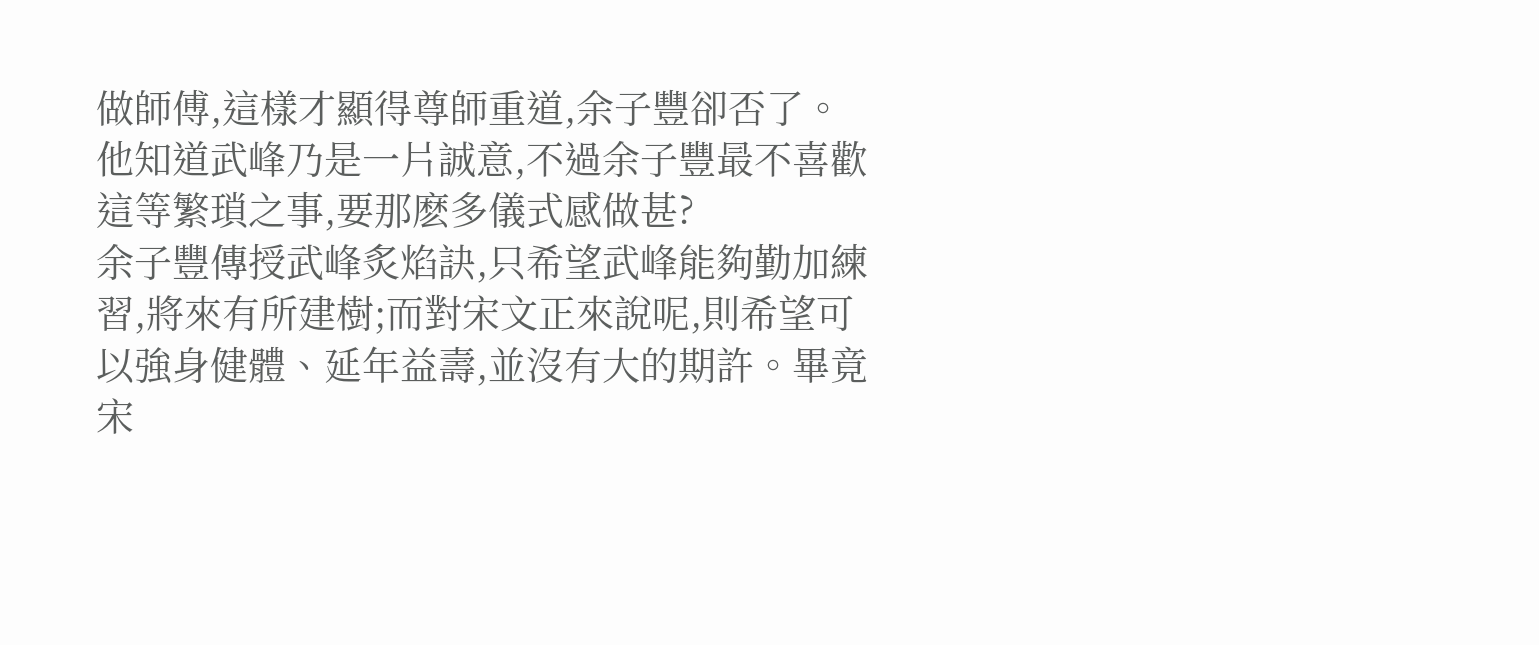做師傅,這樣才顯得尊師重道,余子豐卻否了。他知道武峰乃是一片誠意,不過余子豐最不喜歡這等繁瑣之事,要那麽多儀式感做甚?
余子豐傳授武峰炙焰訣,只希望武峰能夠勤加練習,將來有所建樹;而對宋文正來說呢,則希望可以強身健體、延年益壽,並沒有大的期許。畢竟宋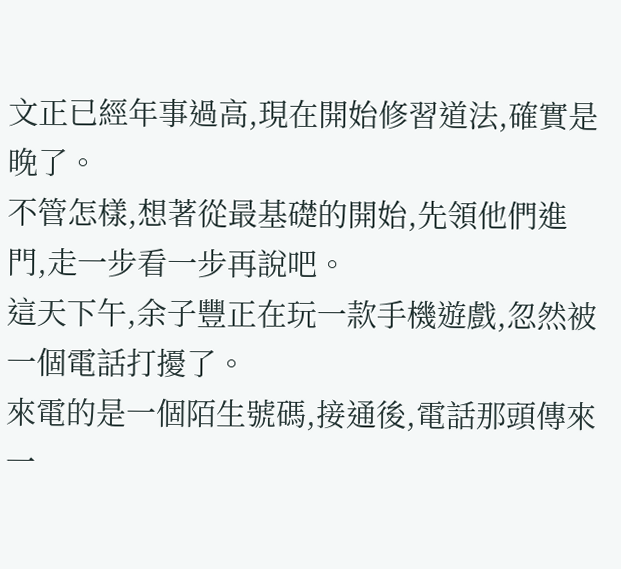文正已經年事過高,現在開始修習道法,確實是晚了。
不管怎樣,想著從最基礎的開始,先領他們進門,走一步看一步再說吧。
這天下午,余子豐正在玩一款手機遊戲,忽然被一個電話打擾了。
來電的是一個陌生號碼,接通後,電話那頭傳來一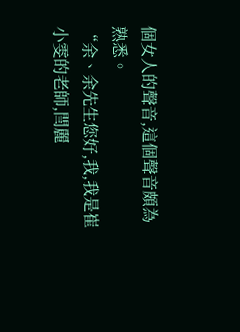個女人的聲音,這個聲音頗為熟悉。
“余、余先生您好,我,我是崔小雯的老師,閆麗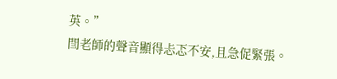英。”
閆老師的聲音顯得忐忑不安,且急促緊張。